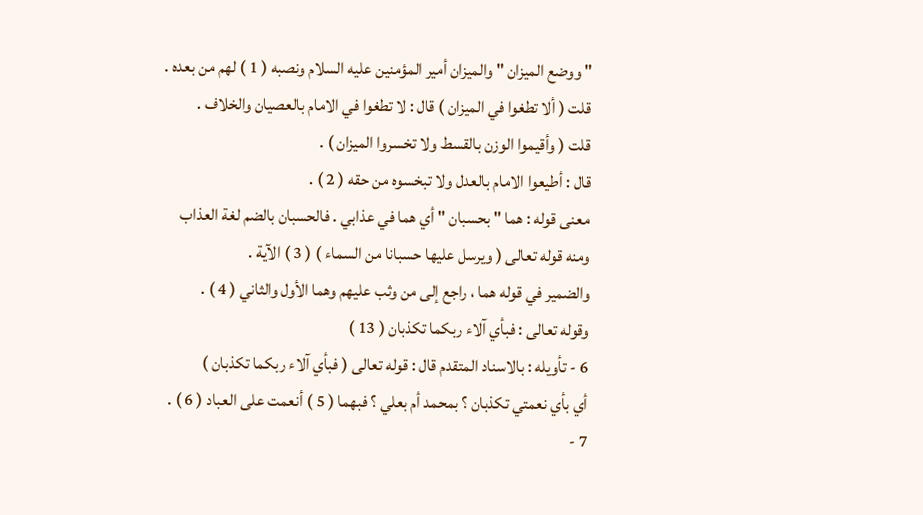" ووضع الميزان " والميزان أمير المؤمنين عليه السلام ونصبه ( 1 ) لهم من بعده .
قلت ( ألا تطغوا في الميزان ) قال : لا تطغوا في الامام بالعصيان والخلاف .
قلت ( وأقيموا الوزن بالقسط ولا تخسروا الميزان ) .
قال : أطيعوا الامام بالعدل ولا تبخسوه من حقه ( 2 ) .
معنى قوله : هما " بحسبان " أي هما في عذابي . فالحسبان بالضم لغة العذاب
ومنه قوله تعالى ( ويرسل عليها حسبانا من السماء ) ( 3 ) الآية .
والضمير في قوله هما ، راجع إلى من وثب عليهم وهما الأول والثاني ( 4 ) .
وقوله تعالى : فبأي آلاء ربكما تكذبان ( 13 )
6 - تأويله : بالاسناد المتقدم قال : قوله تعالى ( فبأي آلاء ربكما تكذبان )
أي بأي نعمتي تكذبان ؟ بمحمد أم بعلي ؟ فبهما ( 5 ) أنعمت على العباد ( 6 ) .
7 -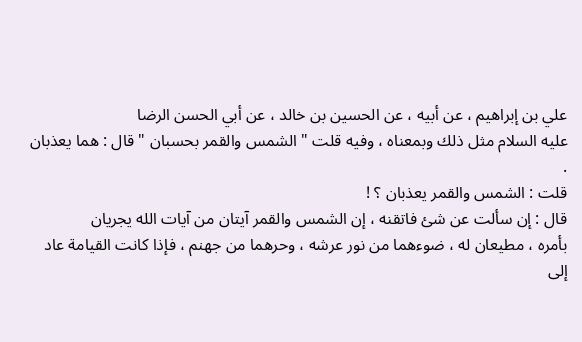علي بن إبراهيم ، عن أبيه ، عن الحسين بن خالد ، عن أبي الحسن الرضا
عليه السلام مثل ذلك وبمعناه ، وفيه قلت " الشمس والقمر بحسبان " قال : هما يعذبان .
قلت : الشمس والقمر يعذبان ؟ !
قال : إن سألت عن شئ فاتقنه ، إن الشمس والقمر آيتان من آيات الله يجريان
بأمره ، مطيعان له ، ضوءهما من نور عرشه ، وحرهما من جهنم ، فإذا كانت القيامة عاد
إلى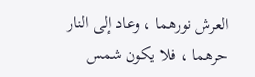العرش نورهما ، وعاد إلى النار حرهما ، فلا يكون شمس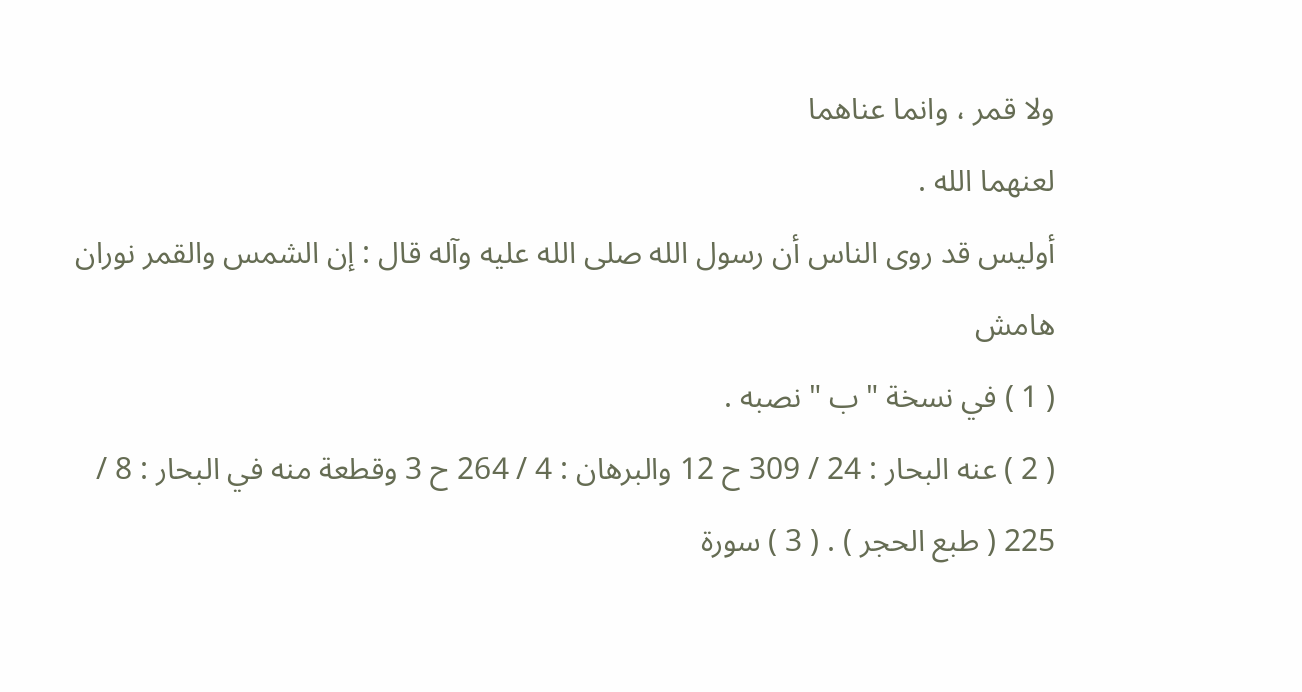ولا قمر ، وانما عناهما
لعنهما الله .
أوليس قد روى الناس أن رسول الله صلى الله عليه وآله قال : إن الشمس والقمر نوران
هامش
( 1 ) في نسخة " ب " نصبه .
( 2 ) عنه البحار : 24 / 309 ح 12 والبرهان : 4 / 264 ح 3 وقطعة منه في البحار : 8 /
225 ( طبع الحجر ) . ( 3 ) سورة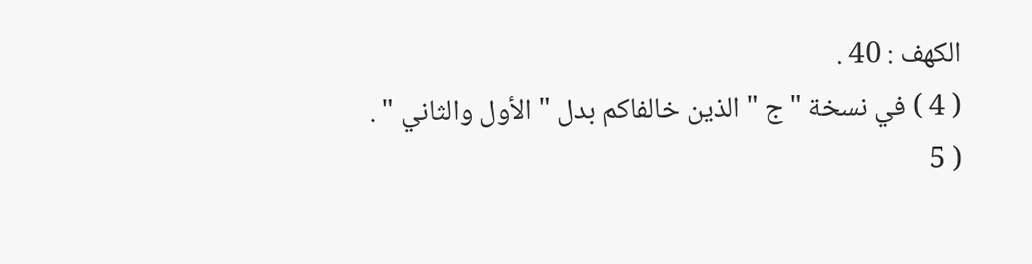الكهف : 40 .
( 4 ) في نسخة " ج " الذين خالفاكم بدل " الأول والثاني " .
( 5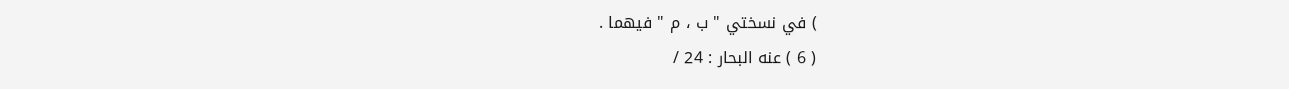) في نسختي " ب ، م " فيهما .
( 6 ) عنه البحار : 24 /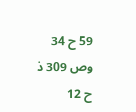59 ح 34 وص 309 ذ ح 12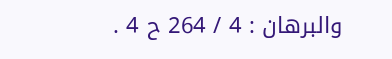والبرهان : 4 / 264 ح 4 .